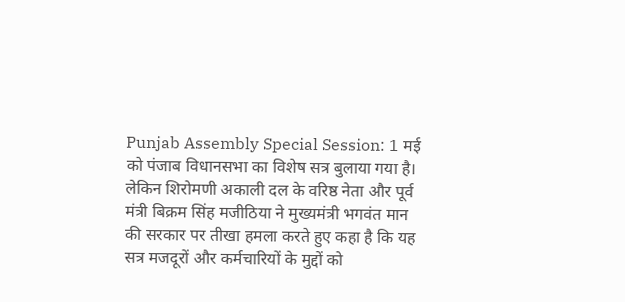Punjab Assembly Special Session: 1 मई को पंजाब विधानसभा का विशेष सत्र बुलाया गया है। लेकिन शिरोमणी अकाली दल के वरिष्ठ नेता और पूर्व मंत्री बिक्रम सिंह मजीठिया ने मुख्यमंत्री भगवंत मान की सरकार पर तीखा हमला करते हुए कहा है कि यह सत्र मजदूरों और कर्मचारियों के मुद्दों को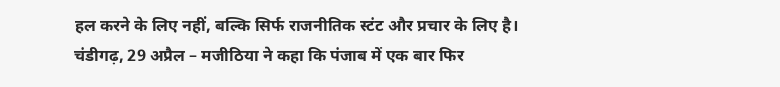हल करने के लिए नहीं, बल्कि सिर्फ राजनीतिक स्टंट और प्रचार के लिए है।
चंडीगढ़, 29 अप्रैल – मजीठिया ने कहा कि पंजाब में एक बार फिर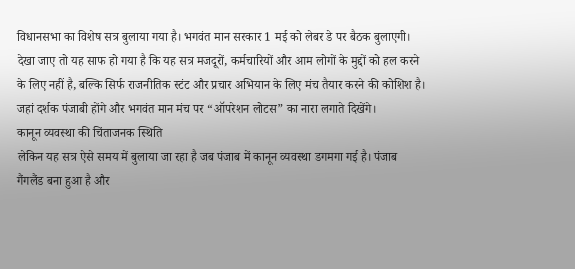विधानसभा का विशेष सत्र बुलाया गया है। भगवंत मान सरकार 1 मई को लेबर डे पर बैठक बुलाएगी।
देखा जाए तो यह साफ हो गया है कि यह सत्र मजदूरों, कर्मचारियों और आम लोगों के मुद्दों को हल करने के लिए नहीं है, बल्कि सिर्फ राजनीतिक स्टंट और प्रचार अभियान के लिए मंच तैयार करने की कोशिश है। जहां दर्शक पंजाबी होंगे और भगवंत मान मंच पर “ऑपरेशन लोटस” का नारा लगाते दिखेंगे।
कानून व्यवस्था की चिंताजनक स्थिति
लेकिन यह सत्र ऐसे समय में बुलाया जा रहा है जब पंजाब में कानून व्यवस्था डगमगा गई है। पंजाब गैंगलैंड बना हुआ है और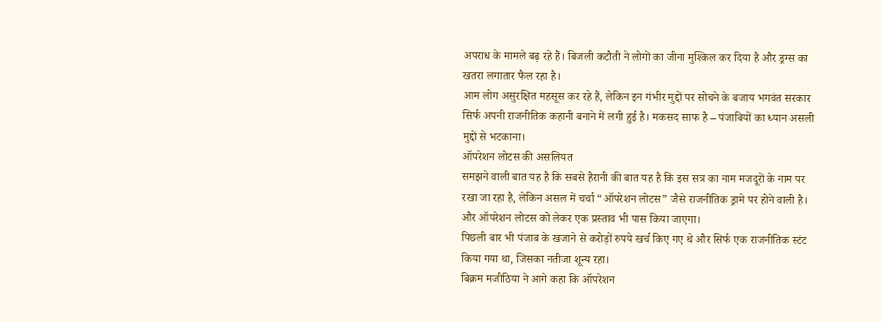अपराध के मामले बढ़ रहे हैं। बिजली कटौती ने लोगों का जीना मुश्किल कर दिया है और ड्रग्स का खतरा लगातार फैल रहा है।
आम लोग असुरक्षित महसूस कर रहे हैं, लेकिन इन गंभीर मुद्दों पर सोचने के बजाय भगवंत सरकार सिर्फ अपनी राजनीतिक कहानी बनाने में लगी हुई है। मकसद साफ है – पंजाबियों का ध्यान असली मुद्दों से भटकाना।
ऑपरेशन लोटस की असलियत
समझने वाली बात यह है कि सबसे हैरानी की बात यह है कि इस सत्र का नाम मजदूरों के नाम पर रखा जा रहा है, लेकिन असल में चर्चा “ऑपरेशन लोटस” जैसे राजनीतिक ड्रामे पर होने वाली है। और ऑपरेशन लोटस को लेकर एक प्रस्ताव भी पास किया जाएगा।
पिछली बार भी पंजाब के खजाने से करोड़ों रुपये खर्च किए गए थे और सिर्फ एक राजनीतिक स्टंट किया गया था, जिसका नतीजा शून्य रहा।
बिक्रम मजीठिया ने आगे कहा कि ऑपरेशन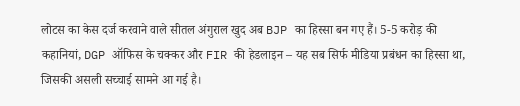लोटस का केस दर्ज करवाने वाले सीतल अंगुराल खुद अब BJP का हिस्सा बन गए हैं। 5-5 करोड़ की कहानियां, DGP ऑफिस के चक्कर और FIR की हेडलाइन – यह सब सिर्फ मीडिया प्रबंधन का हिस्सा था, जिसकी असली सच्चाई सामने आ गई है।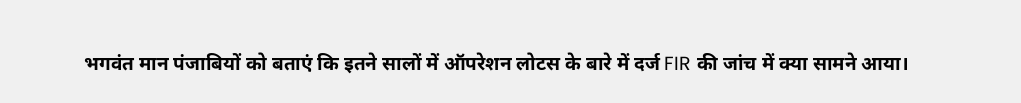भगवंत मान पंजाबियों को बताएं कि इतने सालों में ऑपरेशन लोटस के बारे में दर्ज FIR की जांच में क्या सामने आया।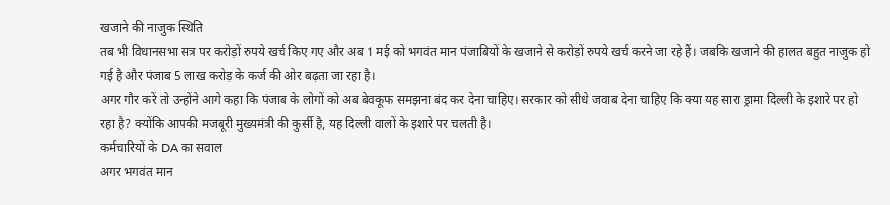खजाने की नाजुक स्थिति
तब भी विधानसभा सत्र पर करोड़ों रुपये खर्च किए गए और अब 1 मई को भगवंत मान पंजाबियों के खजाने से करोड़ों रुपये खर्च करने जा रहे हैं। जबकि खजाने की हालत बहुत नाजुक हो गई है और पंजाब 5 लाख करोड़ के कर्ज की ओर बढ़ता जा रहा है।
अगर गौर करें तो उन्होंने आगे कहा कि पंजाब के लोगों को अब बेवकूफ समझना बंद कर देना चाहिए। सरकार को सीधे जवाब देना चाहिए कि क्या यह सारा ड्रामा दिल्ली के इशारे पर हो रहा है? क्योंकि आपकी मजबूरी मुख्यमंत्री की कुर्सी है, यह दिल्ली वालों के इशारे पर चलती है।
कर्मचारियों के DA का सवाल
अगर भगवंत मान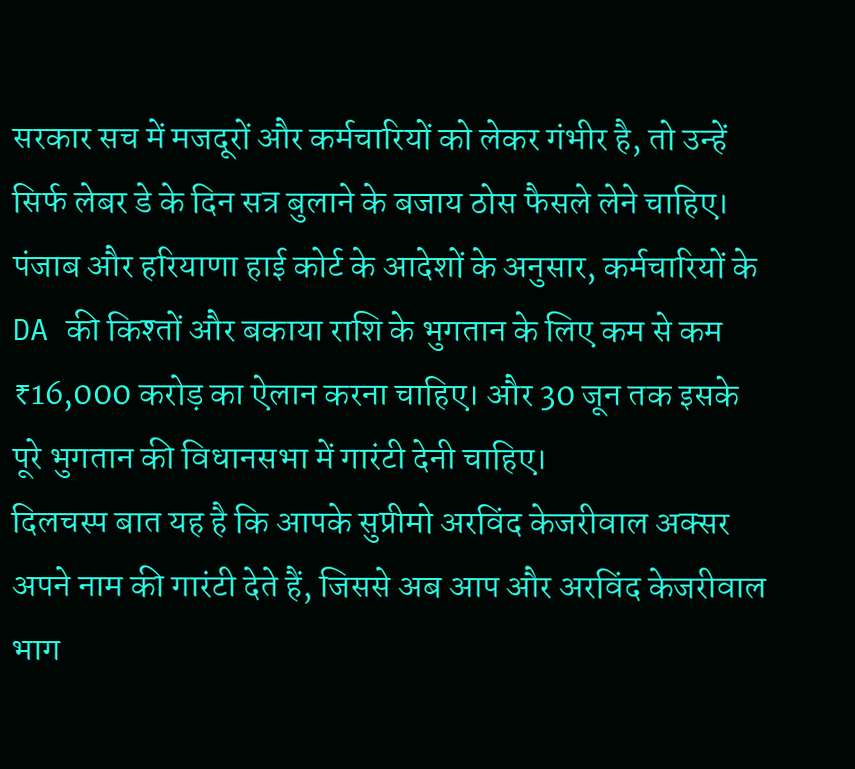सरकार सच में मजदूरों और कर्मचारियों को लेकर गंभीर है, तो उन्हें सिर्फ लेबर डे के दिन सत्र बुलाने के बजाय ठोस फैसले लेने चाहिए।
पंजाब और हरियाणा हाई कोर्ट के आदेशों के अनुसार, कर्मचारियों के DA की किश्तों और बकाया राशि के भुगतान के लिए कम से कम ₹16,000 करोड़ का ऐलान करना चाहिए। और 30 जून तक इसके पूरे भुगतान की विधानसभा में गारंटी देनी चाहिए।
दिलचस्प बात यह है कि आपके सुप्रीमो अरविंद केजरीवाल अक्सर अपने नाम की गारंटी देते हैं, जिससे अब आप और अरविंद केजरीवाल भाग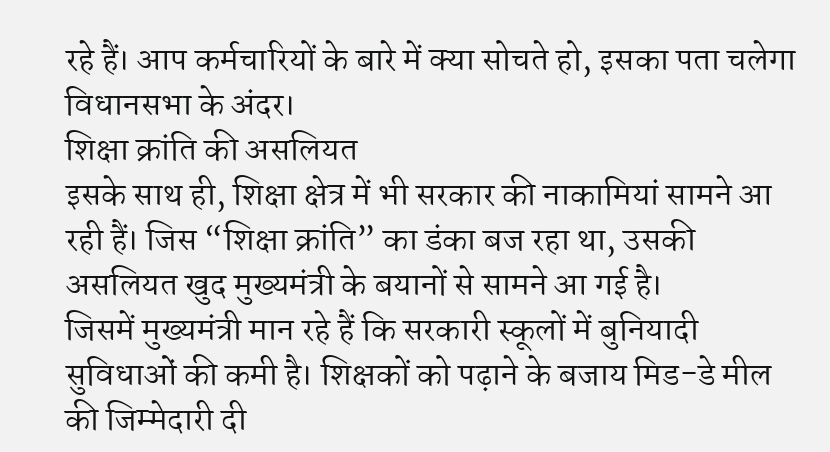रहे हैं। आप कर्मचारियों के बारे में क्या सोचते हो, इसका पता चलेगा विधानसभा के अंदर।
शिक्षा क्रांति की असलियत
इसके साथ ही, शिक्षा क्षेत्र में भी सरकार की नाकामियां सामने आ रही हैं। जिस “शिक्षा क्रांति” का डंका बज रहा था, उसकी असलियत खुद मुख्यमंत्री के बयानों से सामने आ गई है।
जिसमें मुख्यमंत्री मान रहे हैं कि सरकारी स्कूलों में बुनियादी सुविधाओं की कमी है। शिक्षकों को पढ़ाने के बजाय मिड-डे मील की जिम्मेदारी दी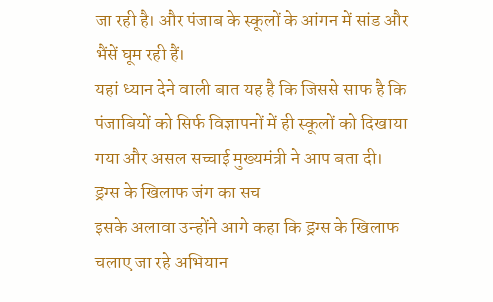जा रही है। और पंजाब के स्कूलों के आंगन में सांड और भैंसें घूम रही हैं।
यहां ध्यान देने वाली बात यह है कि जिससे साफ है कि पंजाबियों को सिर्फ विज्ञापनों में ही स्कूलों को दिखाया गया और असल सच्चाई मुख्यमंत्री ने आप बता दी।
ड्रग्स के खिलाफ जंग का सच
इसके अलावा उन्होंने आगे कहा कि ड्रग्स के खिलाफ चलाए जा रहे अभियान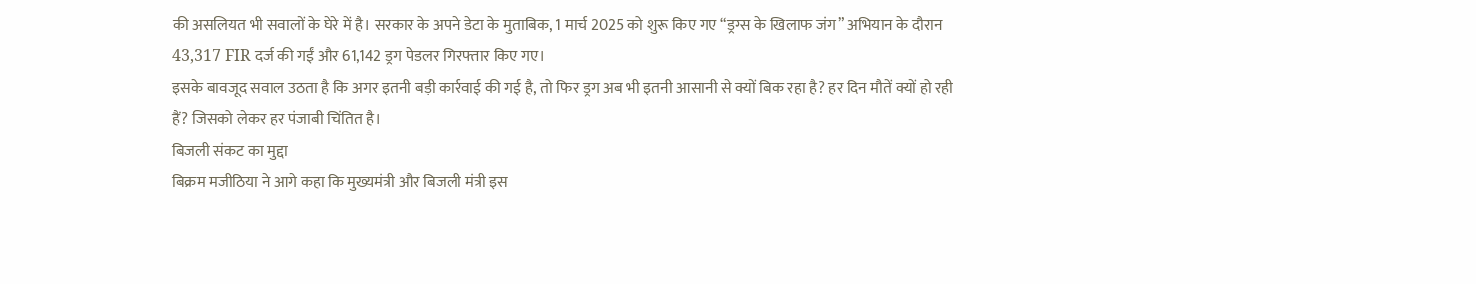की असलियत भी सवालों के घेरे में है। सरकार के अपने डेटा के मुताबिक, 1 मार्च 2025 को शुरू किए गए “ड्रग्स के खिलाफ जंग” अभियान के दौरान 43,317 FIR दर्ज की गईं और 61,142 ड्रग पेडलर गिरफ्तार किए गए।
इसके बावजूद सवाल उठता है कि अगर इतनी बड़ी कार्रवाई की गई है, तो फिर ड्रग अब भी इतनी आसानी से क्यों बिक रहा है? हर दिन मौतें क्यों हो रही हैं? जिसको लेकर हर पंजाबी चिंतित है।
बिजली संकट का मुद्दा
बिक्रम मजीठिया ने आगे कहा कि मुख्यमंत्री और बिजली मंत्री इस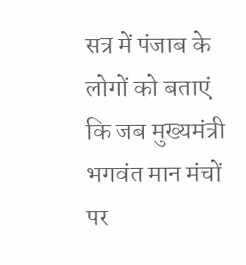सत्र में पंजाब के लोगों को बताएं कि जब मुख्यमंत्री भगवंत मान मंचों पर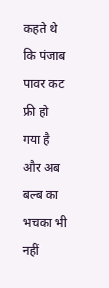कहते थे कि पंजाब पावर कट फ्री हो गया है और अब बल्ब का भचका भी नहीं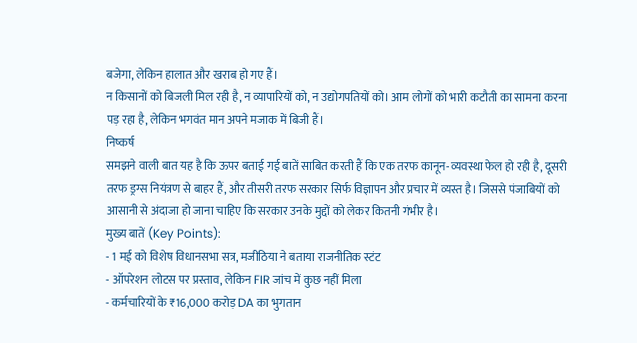बजेगा, लेकिन हालात और खराब हो गए हैं।
न किसानों को बिजली मिल रही है, न व्यापारियों को, न उद्योगपतियों को। आम लोगों को भारी कटौती का सामना करना पड़ रहा है, लेकिन भगवंत मान अपने मजाक में बिजी हैं।
निष्कर्ष
समझने वाली बात यह है कि ऊपर बताई गई बातें साबित करती हैं कि एक तरफ कानून-व्यवस्था फेल हो रही है, दूसरी तरफ ड्रग्स नियंत्रण से बाहर हैं, और तीसरी तरफ सरकार सिर्फ विज्ञापन और प्रचार में व्यस्त है। जिससे पंजाबियों को आसानी से अंदाजा हो जाना चाहिए कि सरकार उनके मुद्दों को लेकर कितनी गंभीर है।
मुख्य बातें (Key Points):
- 1 मई को विशेष विधानसभा सत्र, मजीठिया ने बताया राजनीतिक स्टंट
- ऑपरेशन लोटस पर प्रस्ताव, लेकिन FIR जांच में कुछ नहीं मिला
- कर्मचारियों के ₹16,000 करोड़ DA का भुगतान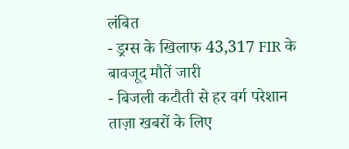लंबित
- ड्रग्स के खिलाफ 43,317 FIR के बावजूद मौतें जारी
- बिजली कटौती से हर वर्ग परेशान
ताज़ा खबरों के लिए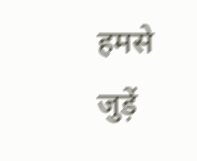हमसे जुड़ें